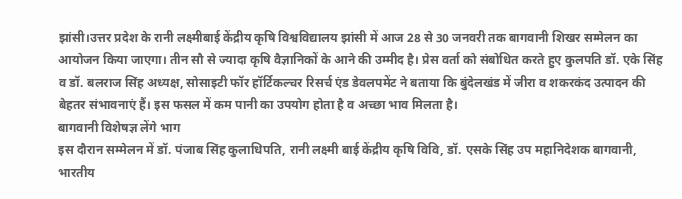झांसी।उत्तर प्रदेश के रानी लक्ष्मीबाई केंद्रीय कृषि विश्वविद्यालय झांसी में आज 28 से 30 जनवरी तक बागवानी शिखर सम्मेलन का आयोजन किया जाएगा। तीन सौ से ज्यादा कृषि वैज्ञानिकों के आने की उम्मीद है। प्रेस वर्ता को संबोधित करते हुए कुलपति डॉ. एके सिंह व डॉ. बलराज सिंह अध्यक्ष, सोसाइटी फॉर हॉर्टिकल्चर रिसर्च एंड डेवलपमेंट ने बताया कि बुंदेलखंड में जीरा व शकरकंद उत्पादन की बेहतर संभावनाएं हैं। इस फसल में कम पानी का उपयोग होता है व अच्छा भाव मिलता है।
बागवानी विशेषज्ञ लेंगे भाग
इस दौरान सम्मेलन में डॉ. पंजाब सिंह कुलाधिपति, रानी लक्ष्मी बाई केंद्रीय कृषि विवि, डॉ. एसके सिंह उप महानिदेशक बागवानी, भारतीय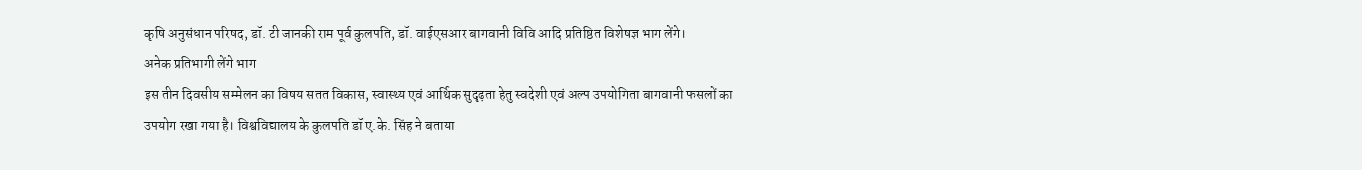कृषि अनुसंधान परिषद, डॉ. टी जानकी राम पूर्व कुलपति, डॉ. वाईएसआर बागवानी विवि आदि प्रतिष्ठित विशेषज्ञ भाग लेंगे।
अनेक प्रतिभागी लेंगे भाग
इस तीन दिवसीय सम्मेलन का विषय सतत विकास, स्वास्थ्य एवं आर्थिक सुदृढ़ता हेतु स्वदेशी एवं अल्प उपयोगिता बागवानी फसलों का उपयोग रखा गया है। विश्वविद्यालय के कुलपति डॉ ए.के. सिंह ने बताया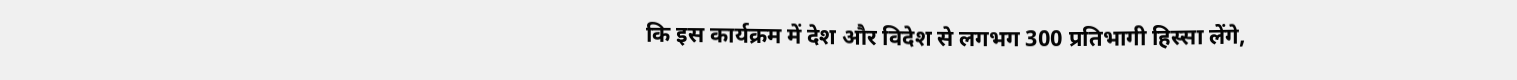कि इस कार्यक्रम में देश और विदेश से लगभग 300 प्रतिभागी हिस्सा लेंगे,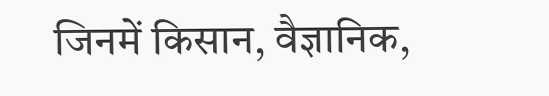जिनमें किसान, वैज्ञानिक,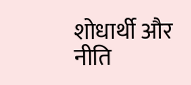शोधार्थी और नीति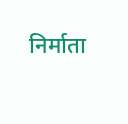निर्माता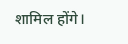शामिल होंगे।